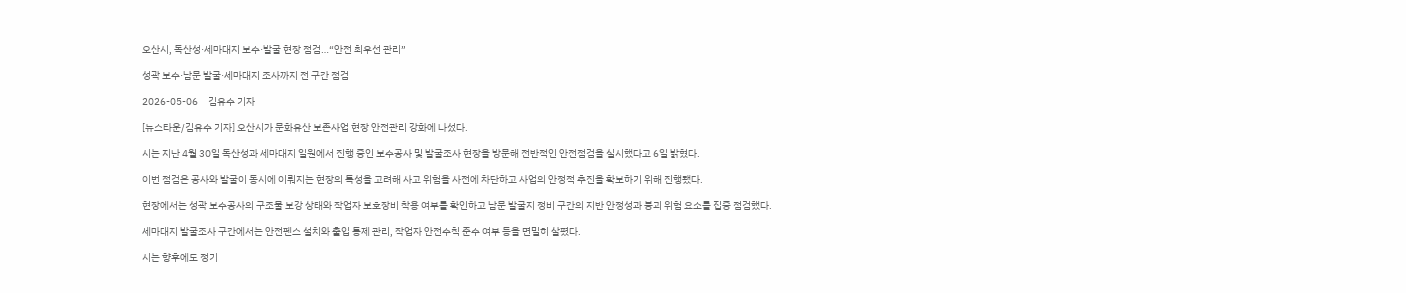오산시, 독산성·세마대지 보수·발굴 현장 점검…“안전 최우선 관리”

성곽 보수·남문 발굴·세마대지 조사까지 전 구간 점검

2026-05-06     김유수 기자

[뉴스타운/김유수 기자] 오산시가 문화유산 보존사업 현장 안전관리 강화에 나섰다.

시는 지난 4월 30일 독산성과 세마대지 일원에서 진행 중인 보수공사 및 발굴조사 현장을 방문해 전반적인 안전점검을 실시했다고 6일 밝혔다.

이번 점검은 공사와 발굴이 동시에 이뤄지는 현장의 특성을 고려해 사고 위험을 사전에 차단하고 사업의 안정적 추진을 확보하기 위해 진행됐다.

현장에서는 성곽 보수공사의 구조물 보강 상태와 작업자 보호장비 착용 여부를 확인하고 남문 발굴지 정비 구간의 지반 안정성과 붕괴 위험 요소를 집중 점검했다.

세마대지 발굴조사 구간에서는 안전펜스 설치와 출입 통제 관리, 작업자 안전수칙 준수 여부 등을 면밀히 살폈다.

시는 향후에도 정기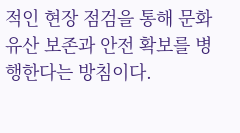적인 현장 점검을 통해 문화유산 보존과 안전 확보를 병행한다는 방침이다.